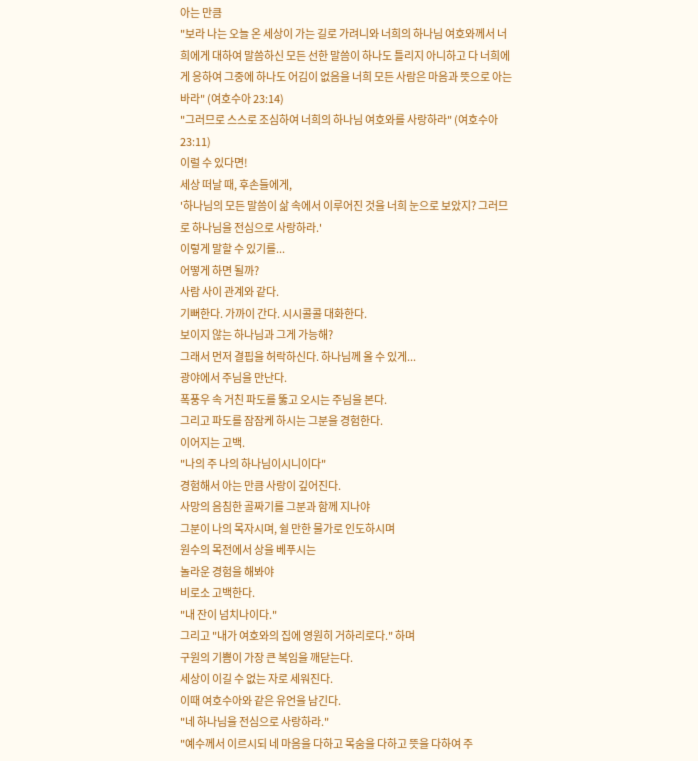아는 만큼
"보라 나는 오늘 온 세상이 가는 길로 가려니와 너희의 하나님 여호와께서 너희에게 대하여 말씀하신 모든 선한 말씀이 하나도 틀리지 아니하고 다 너희에게 응하여 그중에 하나도 어김이 없음을 너희 모든 사람은 마음과 뜻으로 아는 바라" (여호수아 23:14)
"그러므로 스스로 조심하여 너희의 하나님 여호와를 사랑하라" (여호수아 23:11)
이럴 수 있다면!
세상 떠날 때, 후손들에게,
'하나님의 모든 말씀이 삶 속에서 이루어진 것을 너희 눈으로 보았지? 그러므로 하나님을 전심으로 사랑하라.'
이렇게 말할 수 있기를...
어떻게 하면 될까?
사람 사이 관계와 같다.
기뻐한다. 가까이 간다. 시시콜콜 대화한다.
보이지 않는 하나님과 그게 가능해?
그래서 먼저 결핍을 허락하신다. 하나님께 올 수 있게...
광야에서 주님을 만난다.
폭풍우 속 거친 파도를 뚫고 오시는 주님을 본다.
그리고 파도를 잠잠케 하시는 그분을 경험한다.
이어지는 고백.
"나의 주 나의 하나님이시니이다"
경험해서 아는 만큼 사랑이 깊어진다.
사망의 음침한 골짜기를 그분과 함께 지나야
그분이 나의 목자시며, 쉴 만한 물가로 인도하시며
원수의 목전에서 상을 베푸시는
놀라운 경험을 해봐야
비로소 고백한다.
"내 잔이 넘치나이다."
그리고 "내가 여호와의 집에 영원히 거하리로다." 하며
구원의 기쁨이 가장 큰 복임을 깨닫는다.
세상이 이길 수 없는 자로 세워진다.
이때 여호수아와 같은 유언을 남긴다.
"네 하나님을 전심으로 사랑하라."
"예수께서 이르시되 네 마음을 다하고 목숨을 다하고 뜻을 다하여 주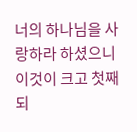너의 하나님을 사랑하라 하셨으니 이것이 크고 첫째 되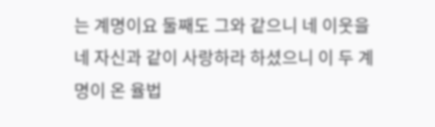는 계명이요 둘째도 그와 같으니 네 이웃을 네 자신과 같이 사랑하라 하셨으니 이 두 계명이 온 율법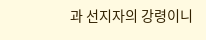과 선지자의 강령이니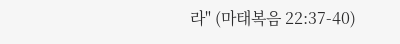라" (마태복음 22:37-40)